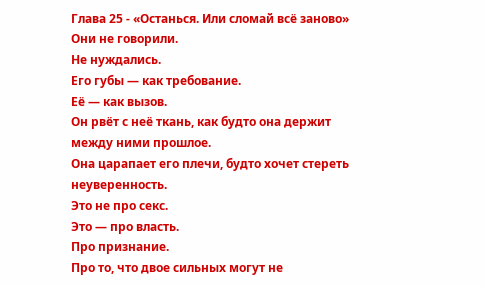Глава 25 - «Останься. Или сломай всё заново»
Они не говорили.
Не нуждались.
Его губы — как требование.
Её — как вызов.
Он рвёт с неё ткань, как будто она держит между ними прошлое.
Она царапает его плечи, будто хочет стереть неуверенность.
Это не про секс.
Это — про власть.
Про признание.
Про то, что двое сильных могут не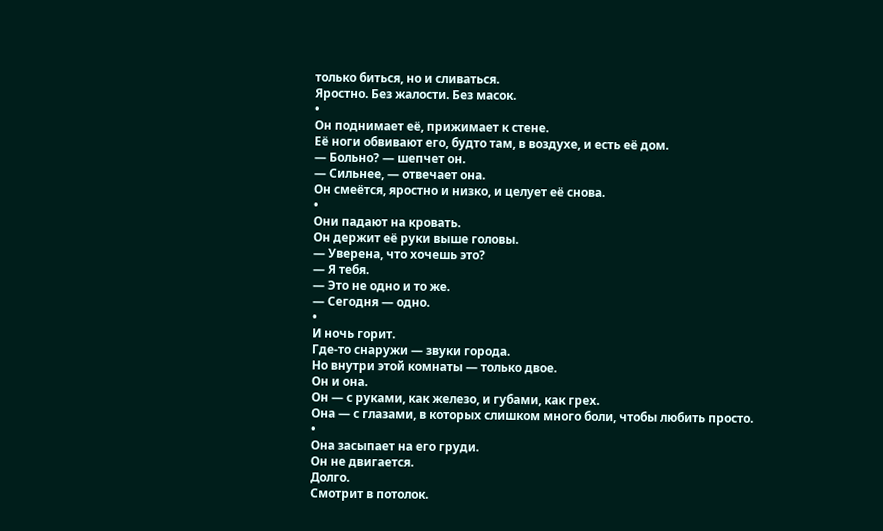только биться, но и сливаться.
Яростно. Без жалости. Без масок.
•
Он поднимает её, прижимает к стене.
Её ноги обвивают его, будто там, в воздухе, и есть её дом.
— Больно? — шепчет он.
— Сильнее, — отвечает она.
Он смеётся, яростно и низко, и целует её снова.
•
Они падают на кровать.
Он держит её руки выше головы.
— Уверена, что хочешь это?
— Я тебя.
— Это не одно и то же.
— Сегодня — одно.
•
И ночь горит.
Где-то снаружи — звуки города.
Но внутри этой комнаты — только двое.
Он и она.
Он — с руками, как железо, и губами, как грех.
Она — с глазами, в которых слишком много боли, чтобы любить просто.
•
Она засыпает на его груди.
Он не двигается.
Долго.
Смотрит в потолок.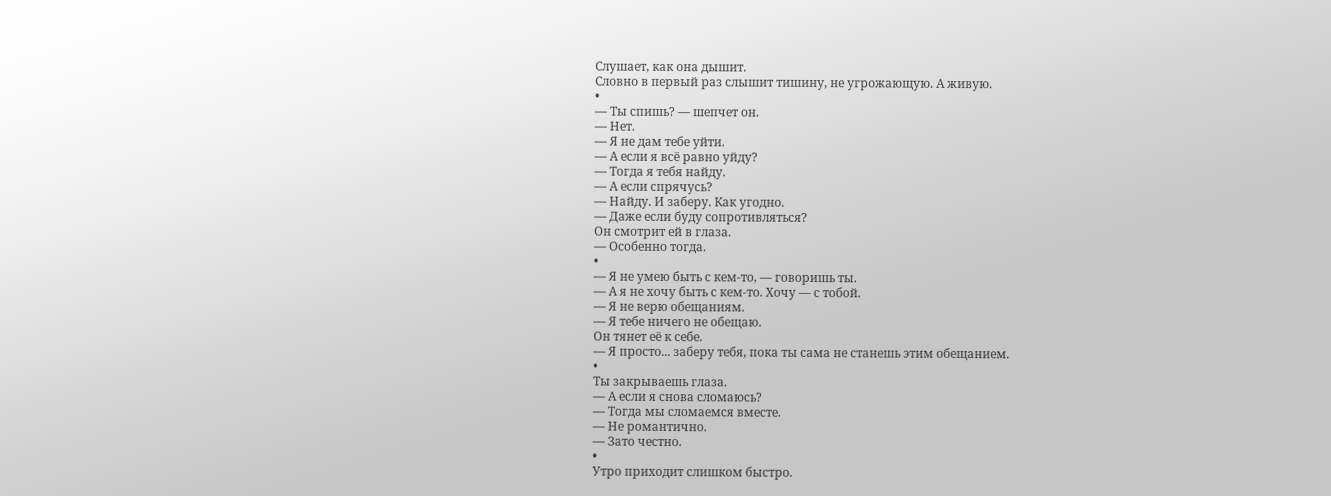Слушает, как она дышит.
Словно в первый раз слышит тишину, не угрожающую. А живую.
•
— Ты спишь? — шепчет он.
— Нет.
— Я не дам тебе уйти.
— А если я всё равно уйду?
— Тогда я тебя найду.
— А если спрячусь?
— Найду. И заберу. Как угодно.
— Даже если буду сопротивляться?
Он смотрит ей в глаза.
— Особенно тогда.
•
— Я не умею быть с кем-то, — говоришь ты.
— А я не хочу быть с кем-то. Хочу — с тобой.
— Я не верю обещаниям.
— Я тебе ничего не обещаю.
Он тянет её к себе.
— Я просто... заберу тебя, пока ты сама не станешь этим обещанием.
•
Ты закрываешь глаза.
— А если я снова сломаюсь?
— Тогда мы сломаемся вместе.
— Не романтично.
— Зато честно.
•
Утро приходит слишком быстро.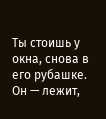Ты стоишь у окна, снова в его рубашке.
Он — лежит,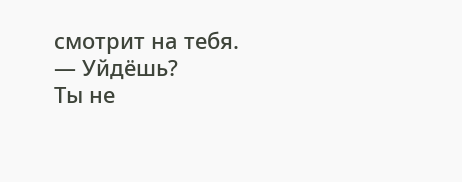смотрит на тебя.
— Уйдёшь?
Ты не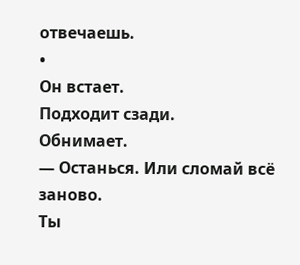отвечаешь.
•
Он встает.
Подходит сзади.
Обнимает.
— Останься. Или сломай всё заново.
Ты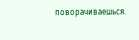поворачиваешься.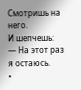Смотришь на него.
И шепчешь:
— На этот раз я остаюсь.
•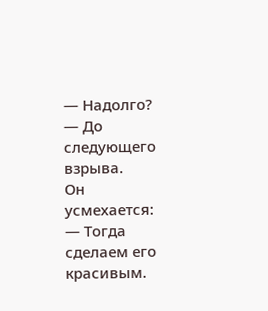— Надолго?
— До следующего взрыва.
Он усмехается:
— Тогда сделаем его красивым.